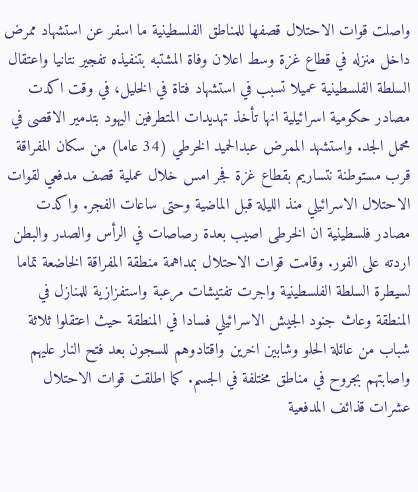واصلت قوات الاحتلال قصفها للمناطق الفلسطينية ما اسفر عن استشهاد ممرض داخل منزله في قطاع غزة وسط اعلان وفاة المشتبه بتنفيذه تفجير نتانيا واعتقال السلطة الفلسطينية عميلا تسبب في استشهاد فتاة في الخليل، في وقت اكدت مصادر حكومية اسرائيلية انها تأخذ تهديدات المتطرفين اليهود بتدمير الاقصى في محمل الجد. واستشهد الممرض عبدالحميد الخرطي (34 عاما) من سكان المفراقة قرب مستوطنة نتساريم بقطاع غزة فجر امس خلال عملية قصف مدفعي لقوات الاحتلال الاسرائيلي منذ الليلة قبل الماضية وحتى ساعات الفجر. واكدت مصادر فلسطينية ان الخرطى اصيب بعدة رصاصات في الرأس والصدر والبطن اردته على الفور. وقامت قوات الاحتلال بمداهمة منطقة المفراقة الخاضعة تماما لسيطرة السلطة الفلسطينية واجرت تفتيشات مرعبة واستفزازية للمنازل في المنطقة وعاث جنود الجيش الاسرائيلي فسادا في المنطقة حيث اعتقلوا ثلاثة شباب من عائلة الحلو وشابين اخرين واقتادوهم للسجون بعد فتح النار عليهم واصابتهم بجروح في مناطق مختلفة في الجسم. كما اطلقت قوات الاحتلال عشرات قذائف المدفعية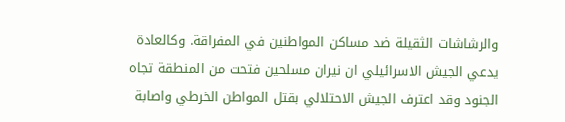والرشاشات الثقيلة ضد مساكن المواطنين في المفراقة. وكالعادة يدعي الجيش الاسرائيلي ان نيران مسلحين فتحت من المنطقة تجاه الجنود وقد اعترف الجيش الاحتلالي بقتل المواطن الخرطي واصابة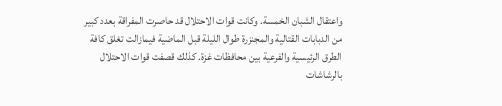واعتقال الشبان الخمسة. وكانت قوات الاحتلال قد حاصرت المفراقة بعدد كبير من الدبابات القتالية والمجنزرة طوال الليلة قبل الماضية فيمازالت تغلق كافة الطرق الرئيسية والفرعية بين محافظات غزة. كذلك قصفت قوات الاحتلال بالرشاشات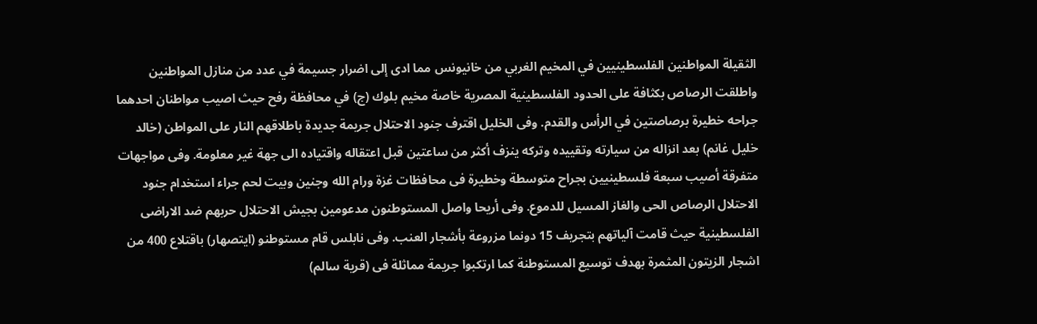الثقيلة المواطنين الفلسطينيين في المخيم الغربي من خانيونس مما ادى إلى اضرار جسيمة في عدد من منازل المواطنين واطلقت الرصاص بكثافة على الحدود الفلسطينية المصرية خاصة مخيم بلوك (ج) في محافظة رفح حيث اصيب مواطنان احدهما جراحه خطيرة برصاصتين في الرأس والقدم. وفى الخليل اقترف جنود الاحتلال جريمة جديدة باطلاقهم النار على المواطن (خالد خليل غانم) بعد انزاله من سيارته وتقييده وتركه ينزف أكثر من ساعتين قبل اعتقاله واقتياده الى جهة غير معلومة. وفى مواجهات متفرقة أصيب سبعة فلسطينيين بجراح متوسطة وخطيرة فى محافظات غزة ورام الله وجنين وبيت لحم جراء استخدام جنود الاحتلال الرصاص الحى والغاز المسيل للدموع. وفى أريحا واصل المستوطنون مدعومين بجيش الاحتلال حربهم ضد الاراضى الفلسطينية حيث قامت آلياتهم بتجريف 15 دونما مزروعة بأشجار العنب. وفى نابلس قام مستوطنو (ايتصهار) باقتلاع 400 من اشجار الزيتون المثمرة بهدف توسيع المستوطنة كما ارتكبوا جريمة مماثلة فى (قرية سالم)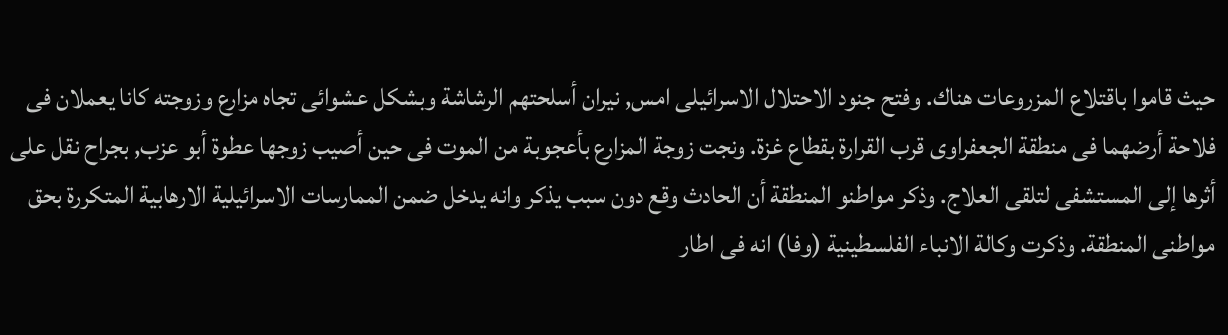حيث قاموا باقتلاع المزروعات هناك. وفتح جنود الاحتلال الاسرائيلى امس, نيران أسلحتهم الرشاشة وبشكل عشوائى تجاه مزارع وزوجته كانا يعملان فى فلاحة أرضهما فى منطقة الجعفراوى قرب القرارة بقطاع غزة. ونجت زوجة المزارع بأعجوبة من الموت فى حين أصيب زوجها عطوة أبو عزب, بجراح نقل على أثرها إلى المستشفى لتلقى العلاج. وذكر مواطنو المنطقة أن الحادث وقع دون سبب يذكر وانه يدخل ضمن الممارسات الاسرائيلية الارهابية المتكررة بحق مواطنى المنطقة. وذكرت وكالة الانباء الفلسطينية (وفا) انه فى اطار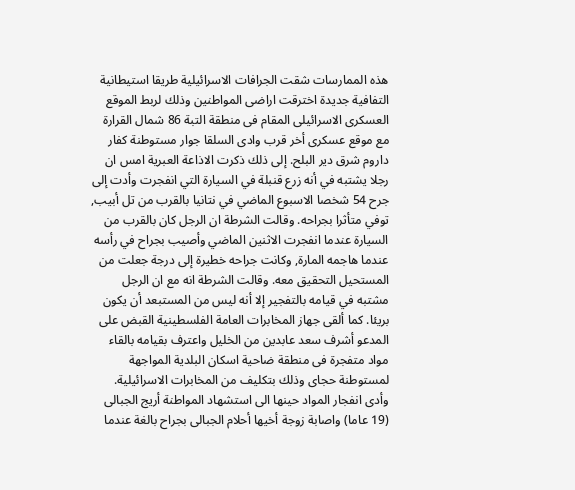هذه الممارسات شقت الجرافات الاسرائيلية طريقا استيطانية التفافية جديدة اخترقت اراضى المواطنين وذلك لربط الموقع العسكرى الاسرائيلى المقام فى منطقة التبة 86 شمال القرارة مع موقع عسكرى أخر قرب وادى السلقا جوار مستوطنة كفار داروم شرق دير البلح. إلى ذلك ذكرت الاذاعة العبرية امس ان رجلا يشتبه في أنه زرع قنبلة في السيارة التي انفجرت وأدت إلى جرح 54 شخصا الاسبوع الماضي في نتانيا بالقرب من تل أبيب, توفي متأثرا بجراحه. وقالت الشرطة ان الرجل كان بالقرب من السيارة عندما انفجرت الاثنين الماضي وأصيب بجراح في رأسه عندما هاجمه المارة, وكانت جراحه خطيرة إلى درجة جعلت من المستحيل التحقيق معه. وقالت الشرطة انه مع ان الرجل مشتبه في قيامه بالتفجير إلا أنه ليس من المستبعد أن يكون بريئا. كما ألقى جهاز المخابرات العامة الفلسطينية القبض على المدعو أشرف سعد عابدين من الخليل واعترف بقيامه بالقاء مواد متفجرة فى منطقة ضاحية اسكان البلدية المواجهة لمستوطنة حجاى وذلك بتكليف من المخابرات الاسرائيلية. وأدى انفجار المواد حينها الى استشهاد المواطنة أريج الجبالى (19 عاما) واصابة زوجة أخيها أحلام الجبالى بجراح بالغة عندما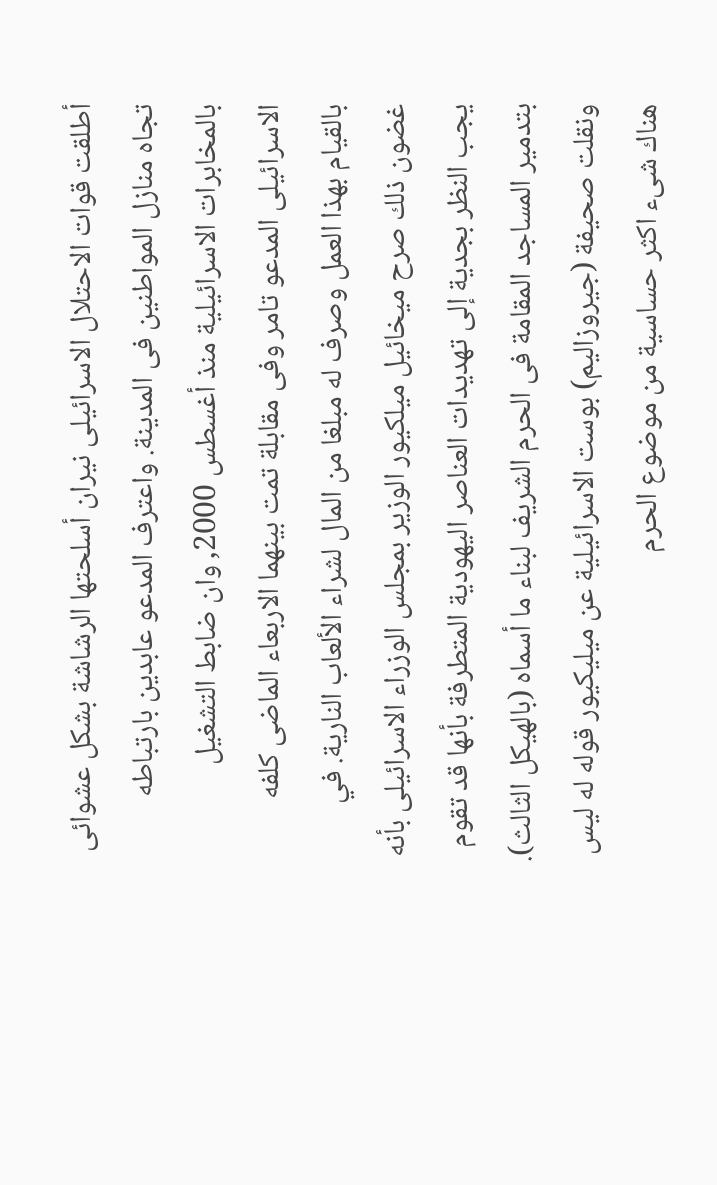أطلقت قوات الاحتلال الاسرائيلى نيران أسلحتها الرشاشة بشكل عشوائى تجاه منازل المواطنين فى المدينة. واعترف المدعو عابدين بارتباطه بالمخابرات الاسرائيلية منذ أغسطس 2000, وان ضابط التشغيل الاسرائيلى المدعو تامر وفى مقابلة تمت بينهما الاربعاء الماضى كلفه بالقيام بهذا العمل وصرف له مبلغا من المال لشراء الألعاب النارية. في غضون ذلك صرح ميخائيل ميلكيور الوزير بمجلس الوزراء الاسرائيلى بأنه يجب النظر بجدية إلى تهديدات العناصر اليهودية المتطرفة بأنها قد تقوم بتدمير المساجد المقامة فى الحرم الشريف لبناء ما أسماه (بالهيكل الثالث). ونقلت صحيفة (جيروزاليم) بوست الاسرائيلية عن ميليكيور قوله له ليس هناك شىء اكثر حساسية من موضوع الحرم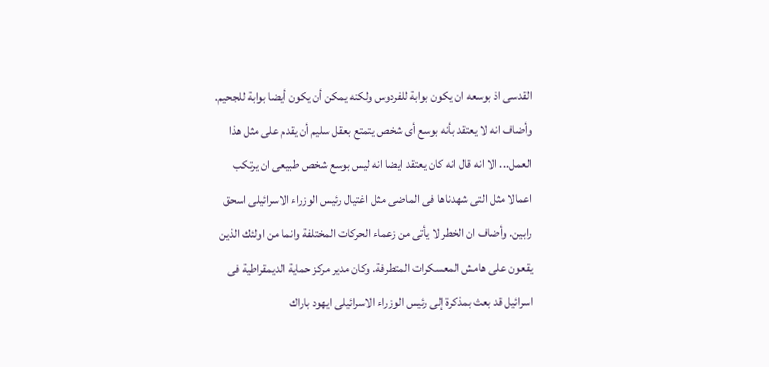القدسى اذ بوسعه ان يكون بوابة للفردوس ولكنه يمكن أن يكون أيضا بوابة للجحيم. وأضاف انه لا يعتقد بأنه بوسع أى شخص يتمتع بعقل سليم أن يقدم على مثل هذا العمل... الا انه قال انه كان يعتقد ايضا انه ليس بوسع شخص طبيعى ان يرتكب اعمالا مثل التى شهدناها فى الماضى مثل اغتيال رئيس الوزراء الاسرائيلى اسحق رابين. وأضاف ان الخطر لا يأتى من زعماء الحركات المختلفة وانما من اولئك الذين يقعون على هامش المعسكرات المتطرفة. وكان مدير مركز حماية الديمقراطية فى اسرائيل قد بعث بمذكرة إلى رئيس الوزراء الاسرائيلى ايهود باراك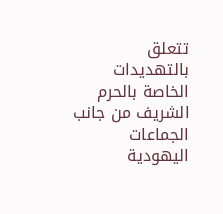تتعلق بالتهديدات الخاصة بالحرم الشريف من جانب الجماعات اليهودية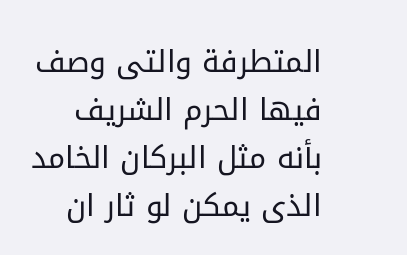المتطرفة والتى وصف فيها الحرم الشريف بأنه مثل البركان الخامد الذى يمكن لو ثار ان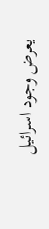يعرض وجود اسرائيل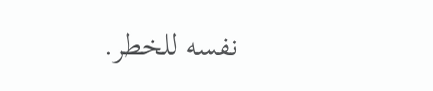نفسه للخطر.